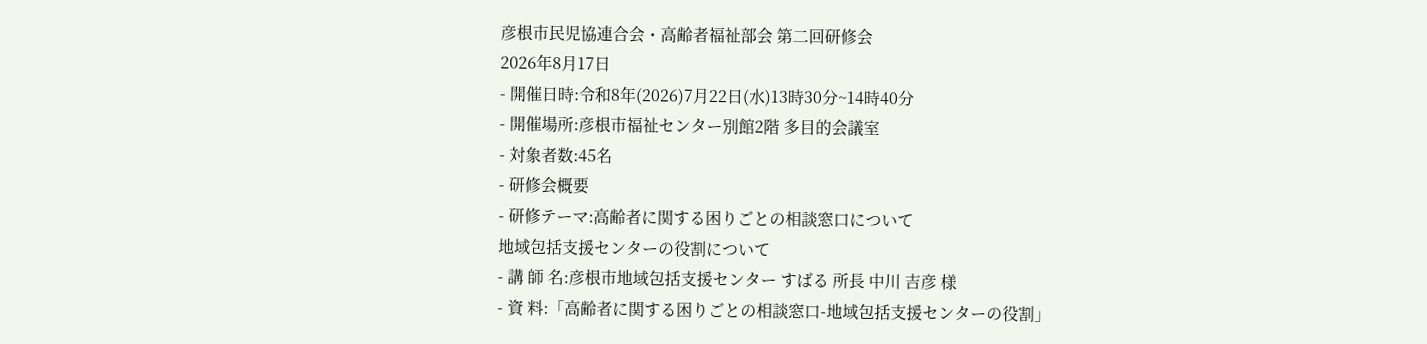彦根市民児協連合会・高齢者福祉部会 第二回研修会
2026年8月17日
- 開催日時:令和8年(2026)7月22日(水)13時30分~14時40分
- 開催場所:彦根市福祉センター別館2階 多目的会議室
- 対象者数:45名
- 研修会概要
- 研修テーマ:高齢者に関する困りごとの相談窓口について
地域包括支援センターの役割について
- 講 師 名:彦根市地域包括支援センター すばる 所長 中川 吉彦 様
- 資 料:「高齢者に関する困りごとの相談窓口-地域包括支援センターの役割」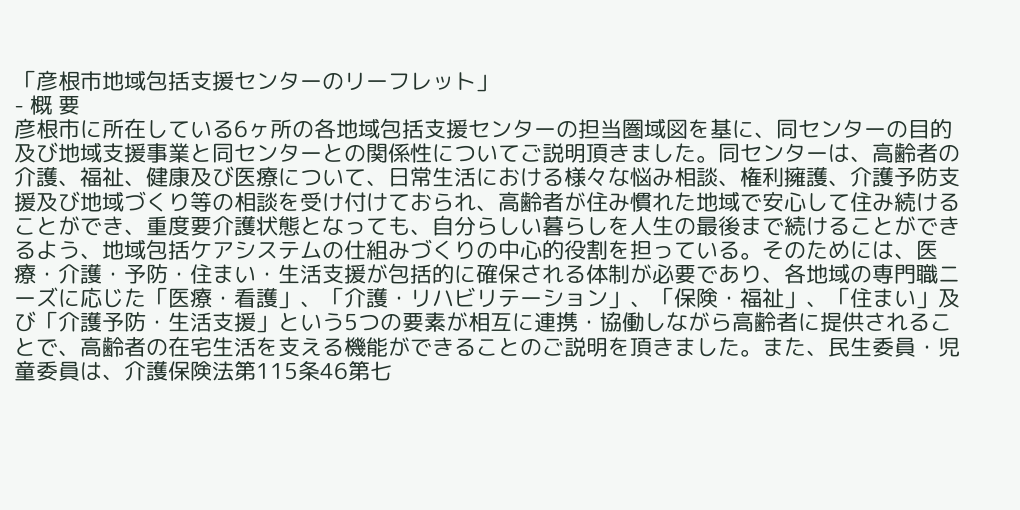「彦根市地域包括支援センターのリーフレット」
- 概 要
彦根市に所在している6ヶ所の各地域包括支援センターの担当圏域図を基に、同センターの目的及び地域支援事業と同センターとの関係性についてご説明頂きました。同センターは、高齢者の介護、福祉、健康及び医療について、日常生活における様々な悩み相談、権利擁護、介護予防支援及び地域づくり等の相談を受け付けておられ、高齢者が住み慣れた地域で安心して住み続けることができ、重度要介護状態となっても、自分らしい暮らしを人生の最後まで続けることができるよう、地域包括ケアシステムの仕組みづくりの中心的役割を担っている。そのためには、医療・介護・予防・住まい・生活支援が包括的に確保される体制が必要であり、各地域の専門職ニーズに応じた「医療・看護」、「介護・リハビリテーション」、「保険・福祉」、「住まい」及び「介護予防・生活支援」という5つの要素が相互に連携・協働しながら高齢者に提供されることで、高齢者の在宅生活を支える機能ができることのご説明を頂きました。また、民生委員・児童委員は、介護保険法第115条46第七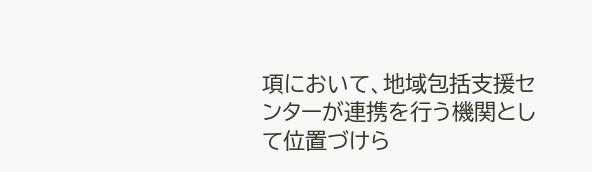項において、地域包括支援センターが連携を行う機関として位置づけら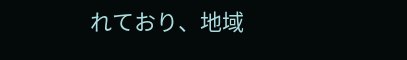れており、地域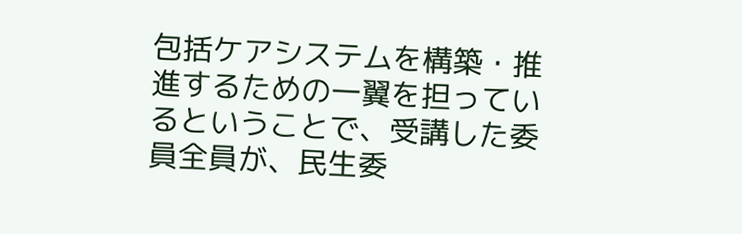包括ケアシステムを構築・推進するための一翼を担っているということで、受講した委員全員が、民生委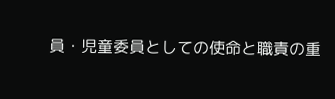員・児童委員としての使命と職責の重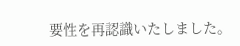要性を再認識いたしました。